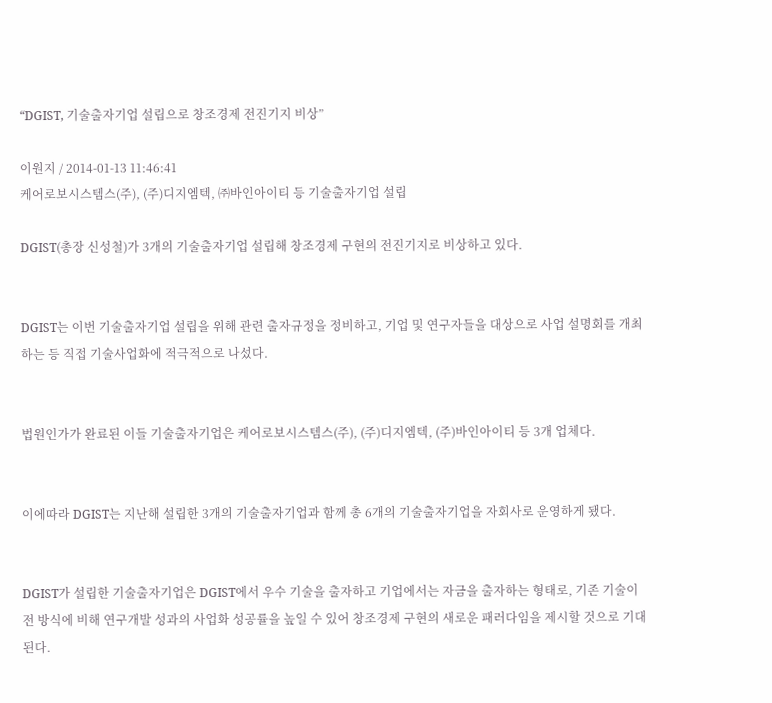“DGIST, 기술출자기업 설립으로 창조경제 전진기지 비상”

이원지 / 2014-01-13 11:46:41
케어로보시스템스(주), (주)디지엠텍, ㈜바인아이티 등 기술출자기업 설립

DGIST(총장 신성철)가 3개의 기술출자기업 설립해 창조경제 구현의 전진기지로 비상하고 있다.


DGIST는 이번 기술출자기업 설립을 위해 관련 출자규정을 정비하고, 기업 및 연구자들을 대상으로 사업 설명회를 개최하는 등 직접 기술사업화에 적극적으로 나섰다.


법원인가가 완료된 이들 기술출자기업은 케어로보시스템스(주), (주)디지엠텍, (주)바인아이티 등 3개 업체다.


이에따라 DGIST는 지난해 설립한 3개의 기술출자기업과 함께 총 6개의 기술출자기업을 자회사로 운영하게 됐다.


DGIST가 설립한 기술출자기업은 DGIST에서 우수 기술을 출자하고 기업에서는 자금을 출자하는 형태로, 기존 기술이전 방식에 비해 연구개발 성과의 사업화 성공률을 높일 수 있어 창조경제 구현의 새로운 패러다임을 제시할 것으로 기대된다.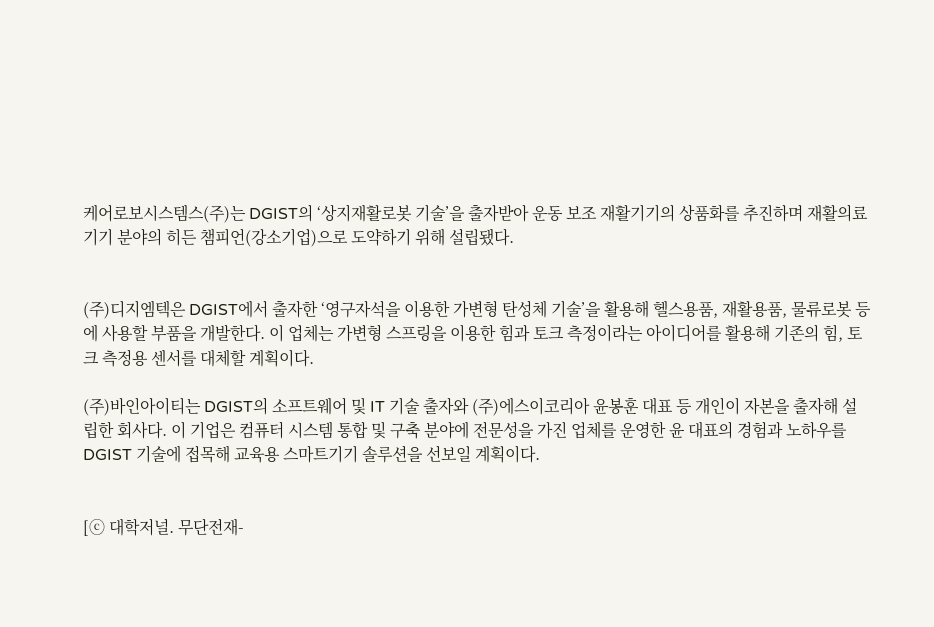케어로보시스템스(주)는 DGIST의 ‘상지재활로봇 기술’을 출자받아 운동 보조 재활기기의 상품화를 추진하며 재활의료기기 분야의 히든 챔피언(강소기업)으로 도약하기 위해 설립됐다.


(주)디지엠텍은 DGIST에서 출자한 ‘영구자석을 이용한 가변형 탄성체 기술’을 활용해 헬스용품, 재활용품, 물류로봇 등에 사용할 부품을 개발한다. 이 업체는 가변형 스프링을 이용한 힘과 토크 측정이라는 아이디어를 활용해 기존의 힘, 토크 측정용 센서를 대체할 계획이다.

(주)바인아이티는 DGIST의 소프트웨어 및 IT 기술 출자와 (주)에스이코리아 윤봉훈 대표 등 개인이 자본을 출자해 설립한 회사다. 이 기업은 컴퓨터 시스템 통합 및 구축 분야에 전문성을 가진 업체를 운영한 윤 대표의 경험과 노하우를 DGIST 기술에 접목해 교육용 스마트기기 솔루션을 선보일 계획이다.


[ⓒ 대학저널. 무단전재-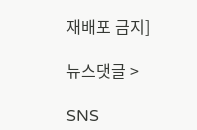재배포 금지]

뉴스댓글 >

SNS